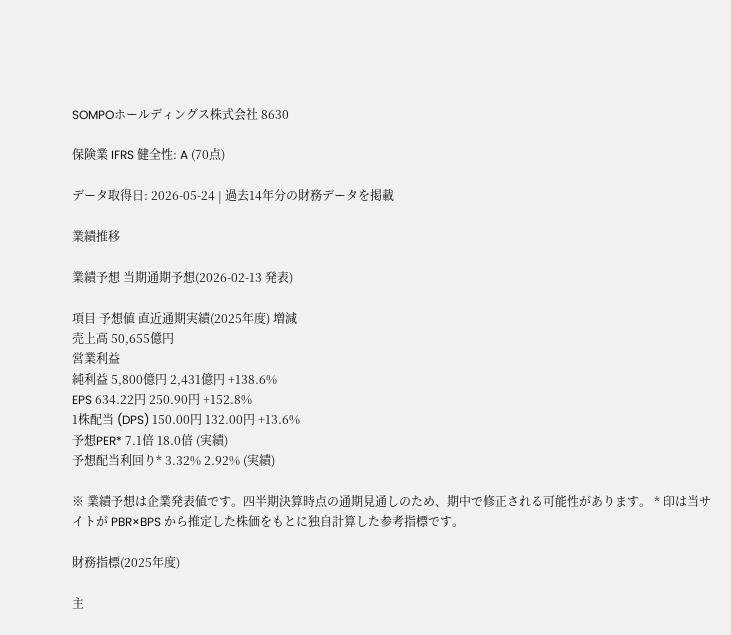SOMPOホールディングス株式会社 8630

保険業 IFRS 健全性: A (70点)

データ取得日: 2026-05-24 | 過去14年分の財務データを掲載

業績推移

業績予想 当期通期予想(2026-02-13 発表)

項目 予想値 直近通期実績(2025年度) 増減
売上高 50,655億円
営業利益
純利益 5,800億円 2,431億円 +138.6%
EPS 634.22円 250.90円 +152.8%
1株配当 (DPS) 150.00円 132.00円 +13.6%
予想PER* 7.1倍 18.0倍 (実績)
予想配当利回り* 3.32% 2.92% (実績)

※ 業績予想は企業発表値です。四半期決算時点の通期見通しのため、期中で修正される可能性があります。 * 印は当サイトが PBR×BPS から推定した株価をもとに独自計算した参考指標です。

財務指標(2025年度)

主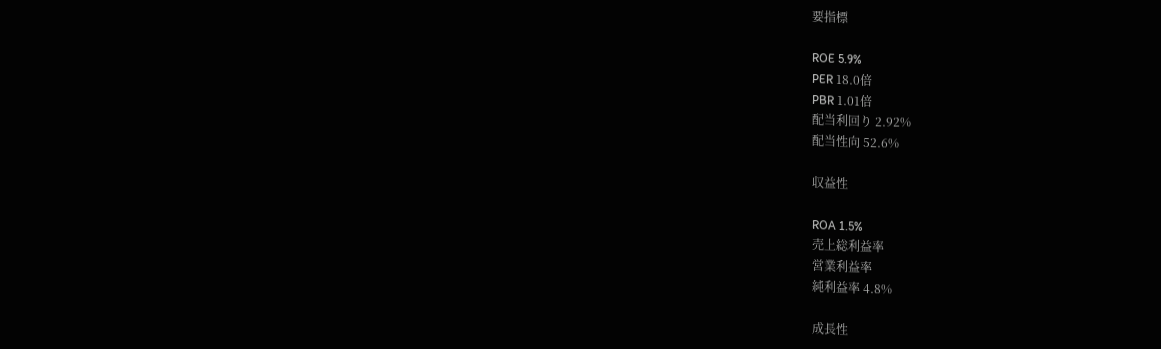要指標

ROE 5.9%
PER 18.0倍
PBR 1.01倍
配当利回り 2.92%
配当性向 52.6%

収益性

ROA 1.5%
売上総利益率
営業利益率
純利益率 4.8%

成長性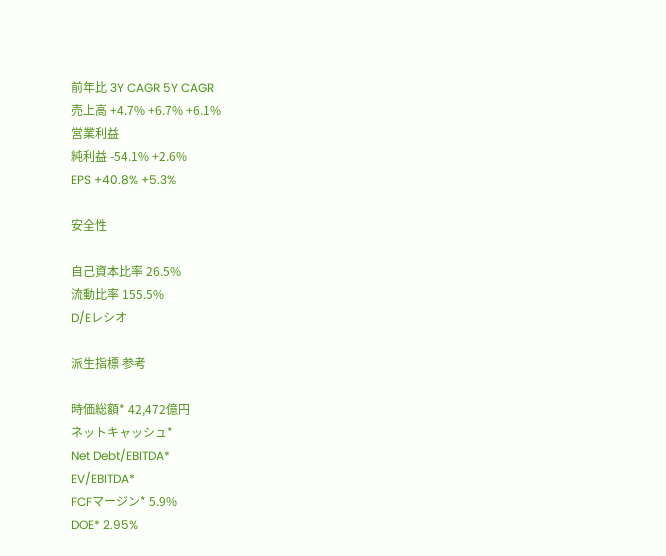前年比 3Y CAGR 5Y CAGR
売上高 +4.7% +6.7% +6.1%
営業利益
純利益 -54.1% +2.6%
EPS +40.8% +5.3%

安全性

自己資本比率 26.5%
流動比率 155.5%
D/Eレシオ

派生指標 参考

時価総額* 42,472億円
ネットキャッシュ*
Net Debt/EBITDA*
EV/EBITDA*
FCFマージン* 5.9%
DOE* 2.95%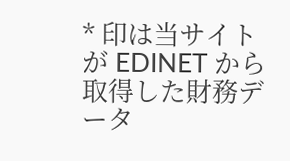* 印は当サイトが EDINET から取得した財務データ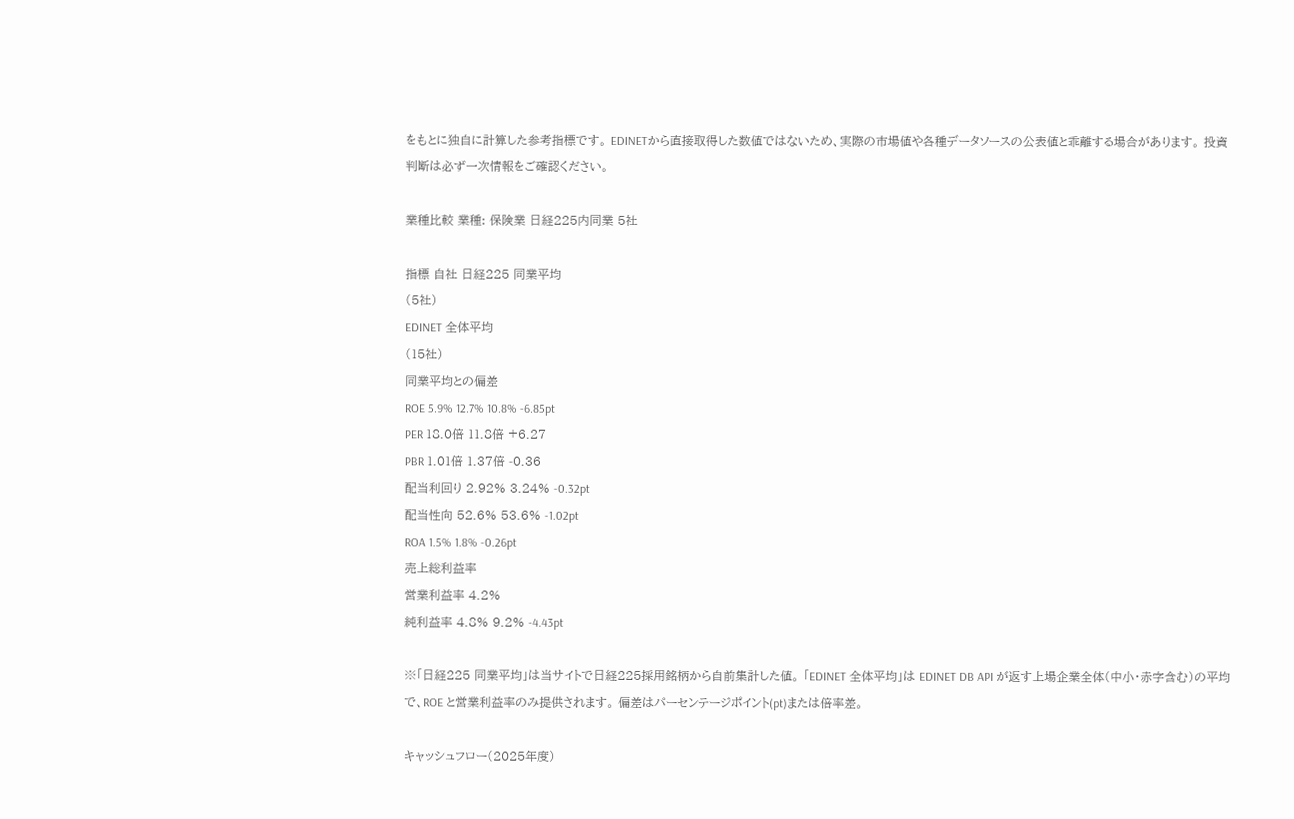をもとに独自に計算した参考指標です。 EDINETから直接取得した数値ではないため、実際の市場値や各種データソースの公表値と乖離する場合があります。 投資判断は必ず一次情報をご確認ください。

業種比較 業種: 保険業 日経225内同業 5社

指標 自社 日経225 同業平均
(5社)
EDINET 全体平均
(15社)
同業平均との偏差
ROE 5.9% 12.7% 10.8% -6.85pt
PER 18.0倍 11.8倍 +6.27
PBR 1.01倍 1.37倍 -0.36
配当利回り 2.92% 3.24% -0.32pt
配当性向 52.6% 53.6% -1.02pt
ROA 1.5% 1.8% -0.26pt
売上総利益率
営業利益率 4.2%
純利益率 4.8% 9.2% -4.43pt

※「日経225 同業平均」は当サイトで日経225採用銘柄から自前集計した値。 「EDINET 全体平均」は EDINET DB API が返す上場企業全体(中小・赤字含む)の平均で、ROE と営業利益率のみ提供されます。 偏差はパーセンテージポイント(pt)または倍率差。

キャッシュフロー(2025年度)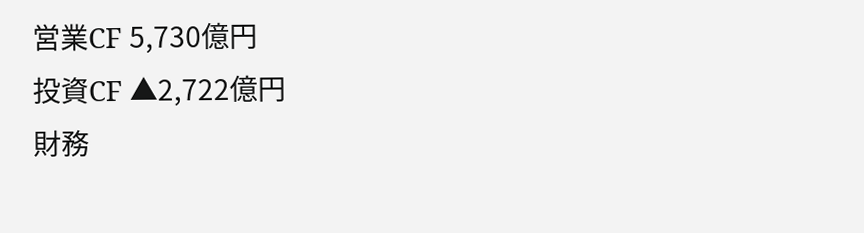営業CF 5,730億円
投資CF ▲2,722億円
財務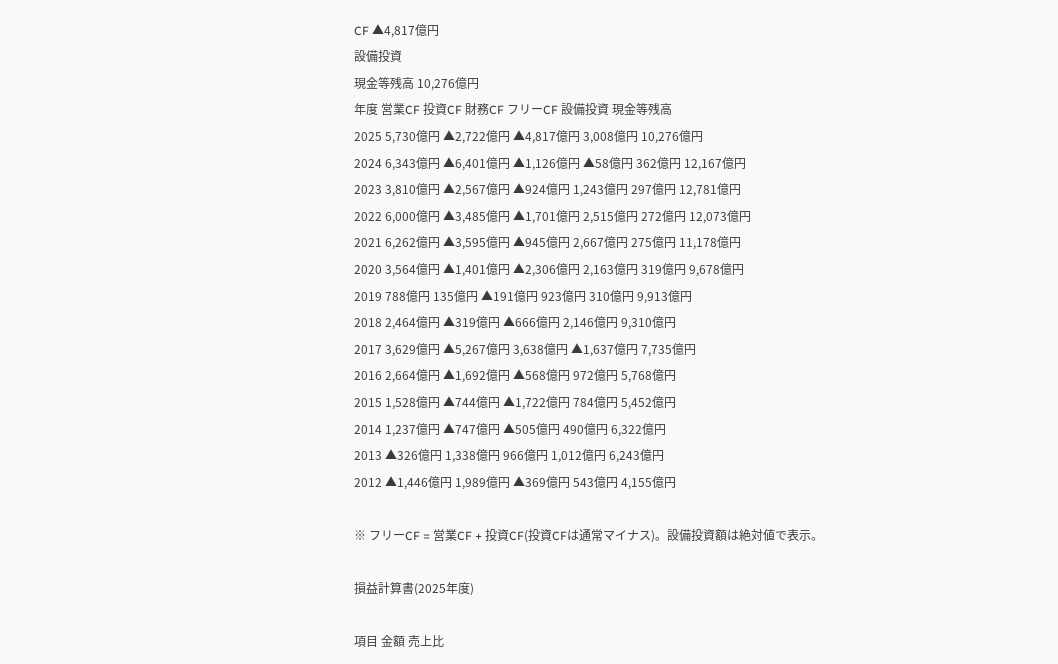CF ▲4,817億円
設備投資
現金等残高 10,276億円
年度 営業CF 投資CF 財務CF フリーCF 設備投資 現金等残高
2025 5,730億円 ▲2,722億円 ▲4,817億円 3,008億円 10,276億円
2024 6,343億円 ▲6,401億円 ▲1,126億円 ▲58億円 362億円 12,167億円
2023 3,810億円 ▲2,567億円 ▲924億円 1,243億円 297億円 12,781億円
2022 6,000億円 ▲3,485億円 ▲1,701億円 2,515億円 272億円 12,073億円
2021 6,262億円 ▲3,595億円 ▲945億円 2,667億円 275億円 11,178億円
2020 3,564億円 ▲1,401億円 ▲2,306億円 2,163億円 319億円 9,678億円
2019 788億円 135億円 ▲191億円 923億円 310億円 9,913億円
2018 2,464億円 ▲319億円 ▲666億円 2,146億円 9,310億円
2017 3,629億円 ▲5,267億円 3,638億円 ▲1,637億円 7,735億円
2016 2,664億円 ▲1,692億円 ▲568億円 972億円 5,768億円
2015 1,528億円 ▲744億円 ▲1,722億円 784億円 5,452億円
2014 1,237億円 ▲747億円 ▲505億円 490億円 6,322億円
2013 ▲326億円 1,338億円 966億円 1,012億円 6,243億円
2012 ▲1,446億円 1,989億円 ▲369億円 543億円 4,155億円

※ フリーCF = 営業CF + 投資CF(投資CFは通常マイナス)。設備投資額は絶対値で表示。

損益計算書(2025年度)

項目 金額 売上比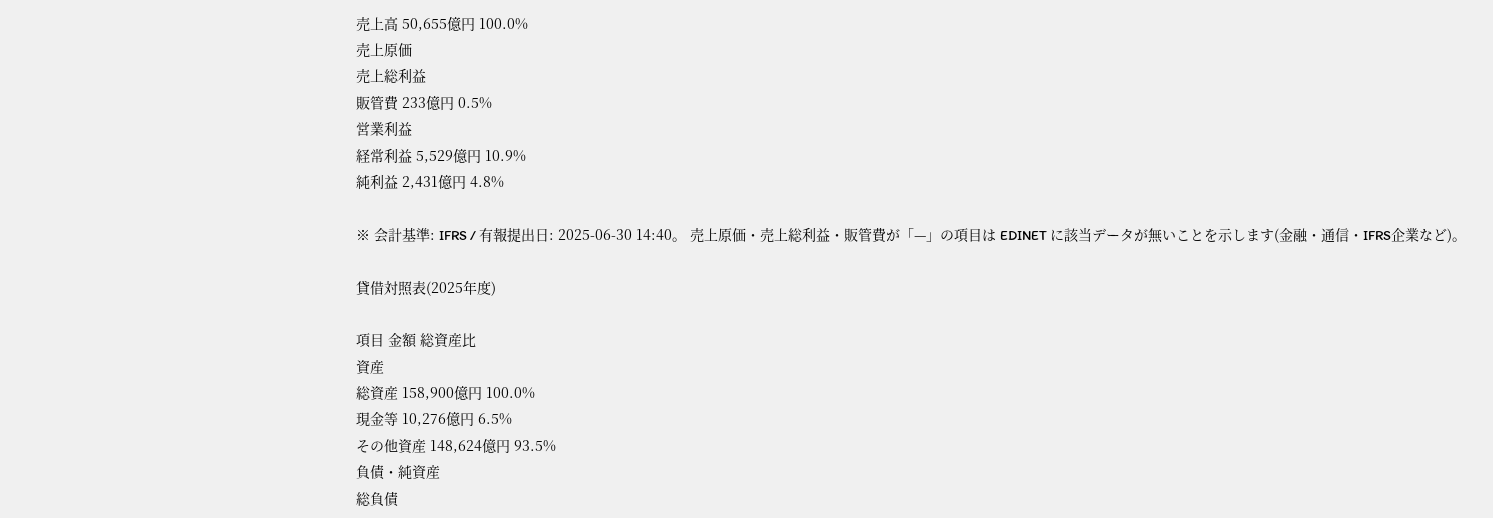売上高 50,655億円 100.0%
売上原価
売上総利益
販管費 233億円 0.5%
営業利益
経常利益 5,529億円 10.9%
純利益 2,431億円 4.8%

※ 会計基準: IFRS / 有報提出日: 2025-06-30 14:40。 売上原価・売上総利益・販管費が「—」の項目は EDINET に該当データが無いことを示します(金融・通信・IFRS企業など)。

貸借対照表(2025年度)

項目 金額 総資産比
資産
総資産 158,900億円 100.0%
現金等 10,276億円 6.5%
その他資産 148,624億円 93.5%
負債・純資産
総負債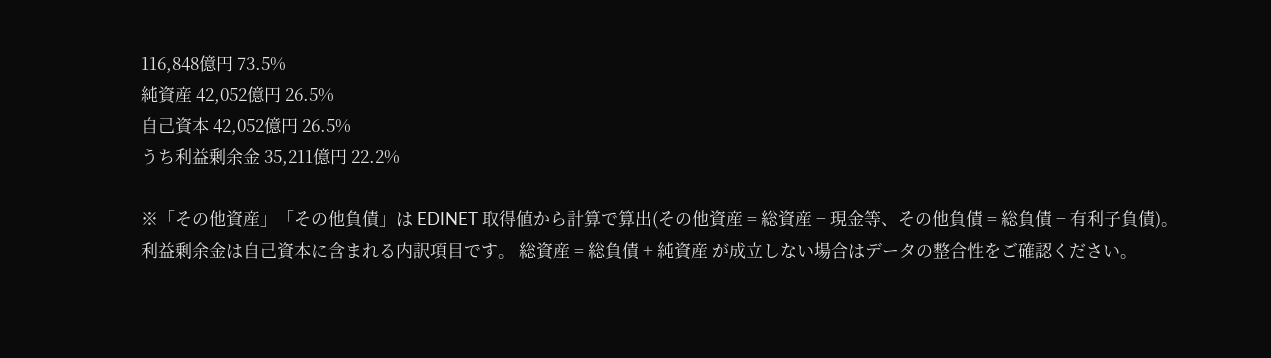116,848億円 73.5%
純資産 42,052億円 26.5%
自己資本 42,052億円 26.5%
うち利益剰余金 35,211億円 22.2%

※「その他資産」「その他負債」は EDINET 取得値から計算で算出(その他資産 = 総資産 − 現金等、その他負債 = 総負債 − 有利子負債)。 利益剰余金は自己資本に含まれる内訳項目です。 総資産 = 総負債 + 純資産 が成立しない場合はデータの整合性をご確認ください。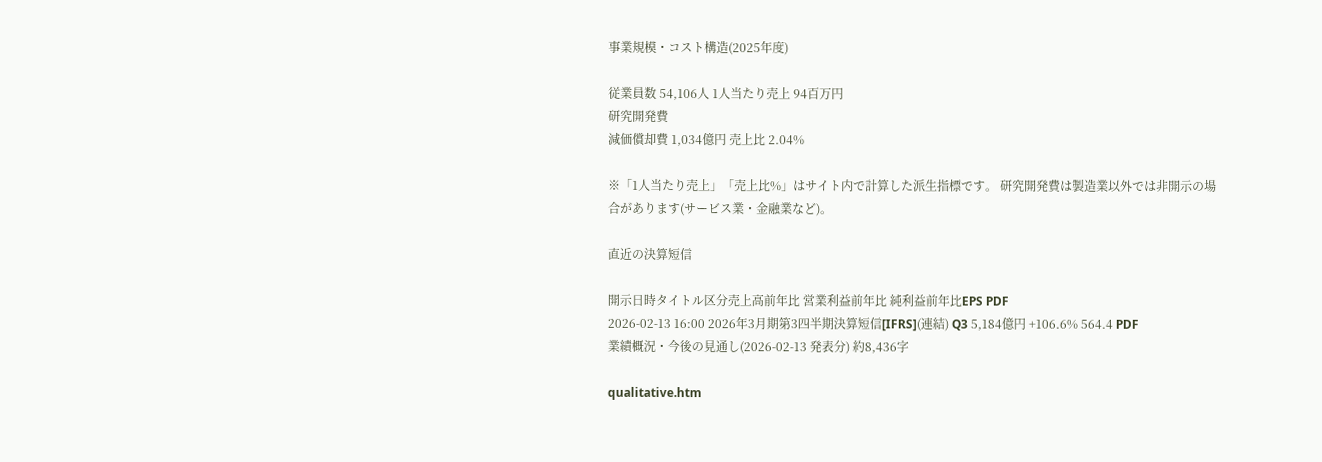事業規模・コスト構造(2025年度)

従業員数 54,106人 1人当たり売上 94百万円
研究開発費
減価償却費 1,034億円 売上比 2.04%

※「1人当たり売上」「売上比%」はサイト内で計算した派生指標です。 研究開発費は製造業以外では非開示の場合があります(サービス業・金融業など)。

直近の決算短信

開示日時タイトル区分売上高前年比 営業利益前年比 純利益前年比EPS PDF
2026-02-13 16:00 2026年3月期第3四半期決算短信[IFRS](連結) Q3 5,184億円 +106.6% 564.4 PDF
業績概況・今後の見通し(2026-02-13 発表分) 約8,436字

qualitative.htm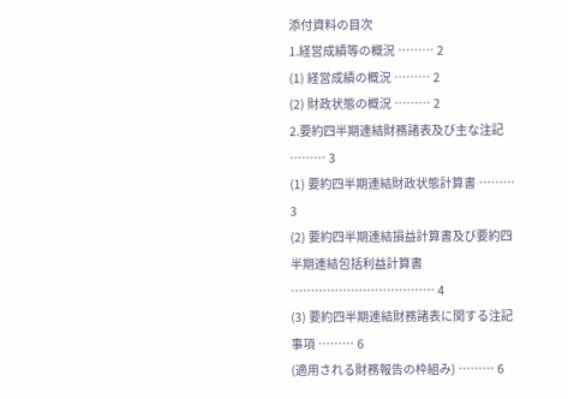添付資料の目次
1.経営成績等の概況 ……… 2
(1) 経営成績の概況 ……… 2
(2) 財政状態の概況 ……… 2
2.要約四半期連結財務諸表及び主な注記 ……… 3
(1) 要約四半期連結財政状態計算書 ……… 3
(2) 要約四半期連結損益計算書及び要約四半期連結包括利益計算書 ……………………………… 4
(3) 要約四半期連結財務諸表に関する注記事項 ……… 6
(適用される財務報告の枠組み) ……… 6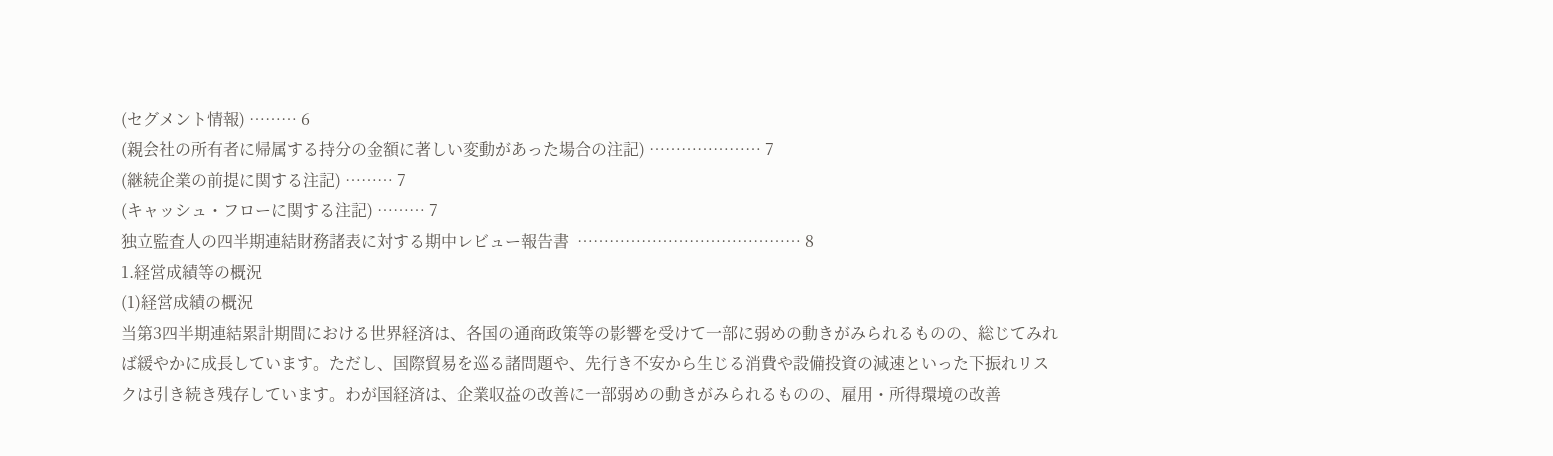(セグメント情報) ……… 6
(親会社の所有者に帰属する持分の金額に著しい変動があった場合の注記) ………………… 7
(継続企業の前提に関する注記) ……… 7
(キャッシュ・フローに関する注記) ……… 7
独立監査人の四半期連結財務諸表に対する期中レビュー報告書  …………………………………… 8
1.経営成績等の概況
(1)経営成績の概況
当第3四半期連結累計期間における世界経済は、各国の通商政策等の影響を受けて一部に弱めの動きがみられるものの、総じてみれば緩やかに成長しています。ただし、国際貿易を巡る諸問題や、先行き不安から生じる消費や設備投資の減速といった下振れリスクは引き続き残存しています。わが国経済は、企業収益の改善に一部弱めの動きがみられるものの、雇用・所得環境の改善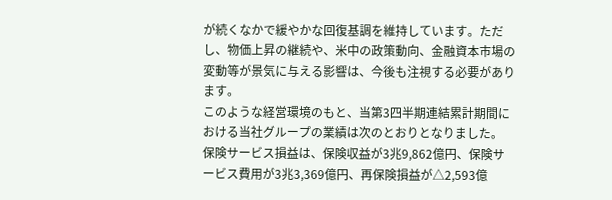が続くなかで緩やかな回復基調を維持しています。ただし、物価上昇の継続や、米中の政策動向、金融資本市場の変動等が景気に与える影響は、今後も注視する必要があります。
このような経営環境のもと、当第3四半期連結累計期間における当社グループの業績は次のとおりとなりました。
保険サービス損益は、保険収益が3兆9,862億円、保険サービス費用が3兆3,369億円、再保険損益が△2,593億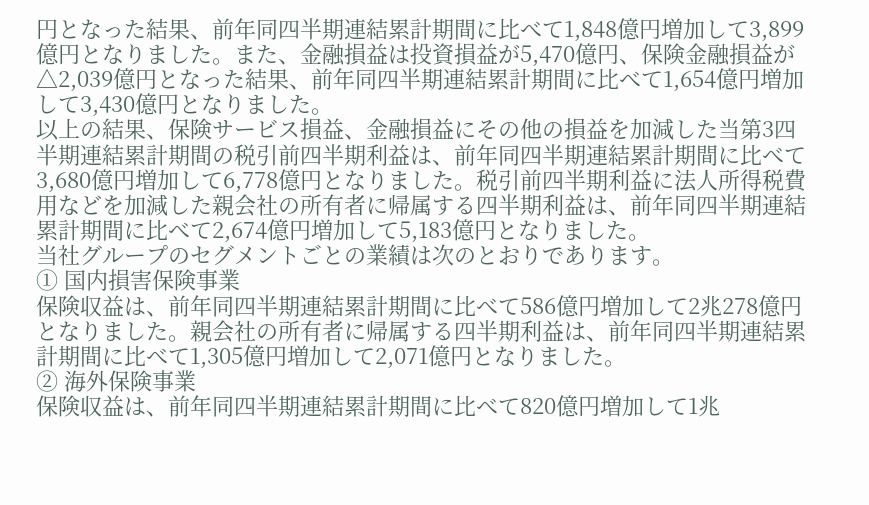円となった結果、前年同四半期連結累計期間に比べて1,848億円増加して3,899億円となりました。また、金融損益は投資損益が5,470億円、保険金融損益が△2,039億円となった結果、前年同四半期連結累計期間に比べて1,654億円増加して3,430億円となりました。
以上の結果、保険サービス損益、金融損益にその他の損益を加減した当第3四半期連結累計期間の税引前四半期利益は、前年同四半期連結累計期間に比べて3,680億円増加して6,778億円となりました。税引前四半期利益に法人所得税費用などを加減した親会社の所有者に帰属する四半期利益は、前年同四半期連結累計期間に比べて2,674億円増加して5,183億円となりました。
当社グループのセグメントごとの業績は次のとおりであります。
① 国内損害保険事業
保険収益は、前年同四半期連結累計期間に比べて586億円増加して2兆278億円となりました。親会社の所有者に帰属する四半期利益は、前年同四半期連結累計期間に比べて1,305億円増加して2,071億円となりました。
② 海外保険事業
保険収益は、前年同四半期連結累計期間に比べて820億円増加して1兆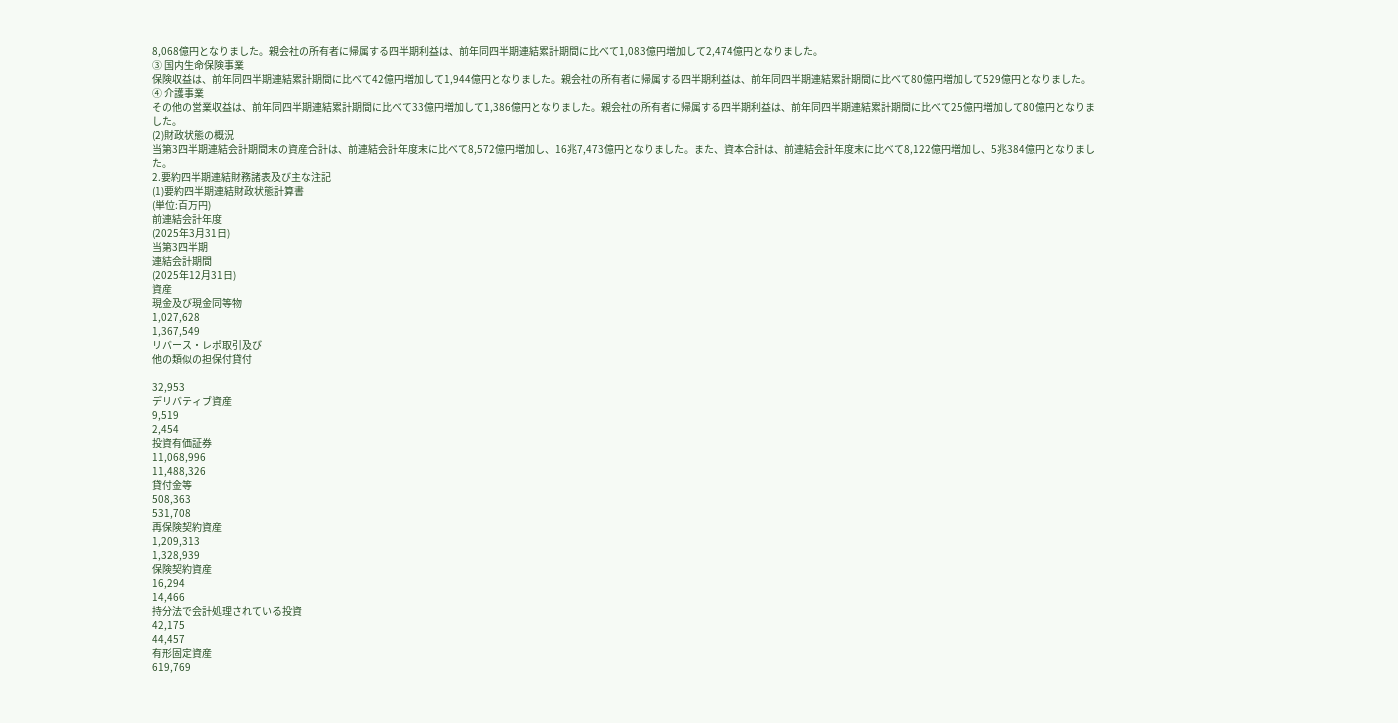8,068億円となりました。親会社の所有者に帰属する四半期利益は、前年同四半期連結累計期間に比べて1,083億円増加して2,474億円となりました。
③ 国内生命保険事業
保険収益は、前年同四半期連結累計期間に比べて42億円増加して1,944億円となりました。親会社の所有者に帰属する四半期利益は、前年同四半期連結累計期間に比べて80億円増加して529億円となりました。
④ 介護事業
その他の営業収益は、前年同四半期連結累計期間に比べて33億円増加して1,386億円となりました。親会社の所有者に帰属する四半期利益は、前年同四半期連結累計期間に比べて25億円増加して80億円となりました。
(2)財政状態の概況
当第3四半期連結会計期間末の資産合計は、前連結会計年度末に比べて8,572億円増加し、16兆7,473億円となりました。また、資本合計は、前連結会計年度末に比べて8,122億円増加し、5兆384億円となりました。
2.要約四半期連結財務諸表及び主な注記
(1)要約四半期連結財政状態計算書
(単位:百万円)
前連結会計年度
(2025年3月31日)
当第3四半期
連結会計期間
(2025年12月31日)
資産
現金及び現金同等物
1,027,628
1,367,549
リバース・レポ取引及び
他の類似の担保付貸付

32,953
デリバティブ資産
9,519
2,454
投資有価証券
11,068,996
11,488,326
貸付金等
508,363
531,708
再保険契約資産
1,209,313
1,328,939
保険契約資産
16,294
14,466
持分法で会計処理されている投資
42,175
44,457
有形固定資産
619,769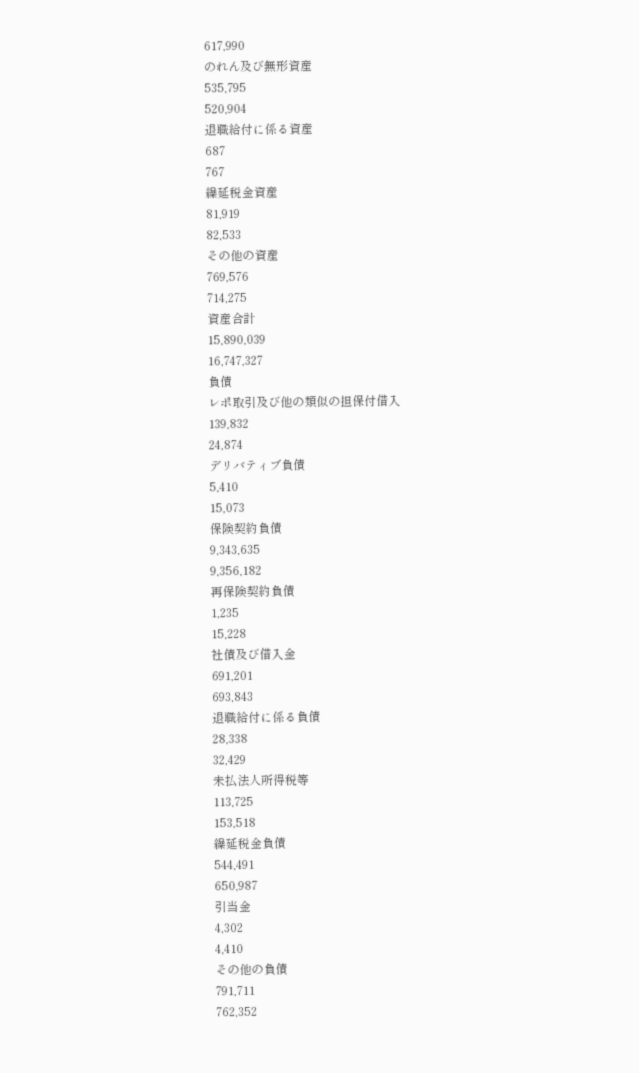617,990
のれん及び無形資産
535,795
520,904
退職給付に係る資産
687
767
繰延税金資産
81,919
82,533
その他の資産
769,576
714,275
資産合計
15,890,039
16,747,327
負債
レポ取引及び他の類似の担保付借入
139,832
24,874
デリバティブ負債
5,410
15,073
保険契約負債
9,343,635
9,356,182
再保険契約負債
1,235
15,228
社債及び借入金
691,201
693,843
退職給付に係る負債
28,338
32,429
未払法人所得税等
113,725
153,518
繰延税金負債
544,491
650,987
引当金
4,302
4,410
その他の負債
791,711
762,352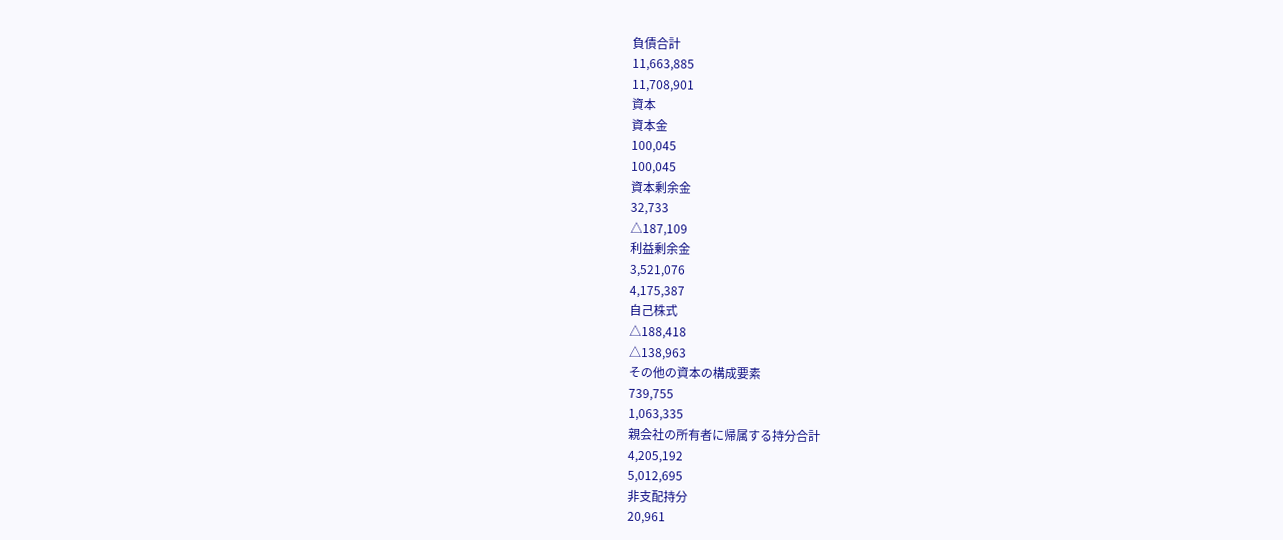負債合計
11,663,885
11,708,901
資本
資本金
100,045
100,045
資本剰余金
32,733
△187,109
利益剰余金
3,521,076
4,175,387
自己株式
△188,418
△138,963
その他の資本の構成要素
739,755
1,063,335
親会社の所有者に帰属する持分合計
4,205,192
5,012,695
非支配持分
20,961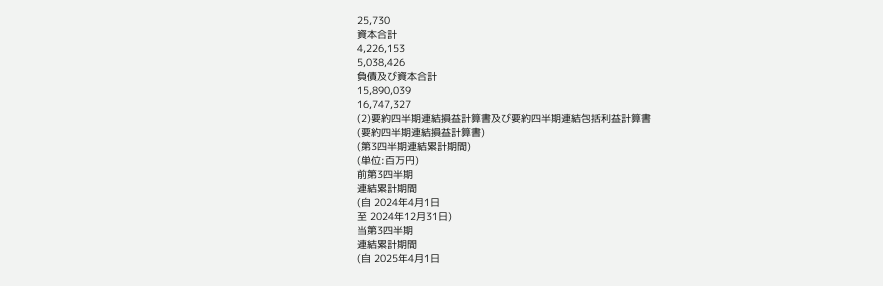25,730
資本合計
4,226,153
5,038,426
負債及び資本合計
15,890,039
16,747,327
(2)要約四半期連結損益計算書及び要約四半期連結包括利益計算書
(要約四半期連結損益計算書)
(第3四半期連結累計期間)
(単位:百万円)
前第3四半期
連結累計期間
(自 2024年4月1日
至 2024年12月31日)
当第3四半期
連結累計期間
(自 2025年4月1日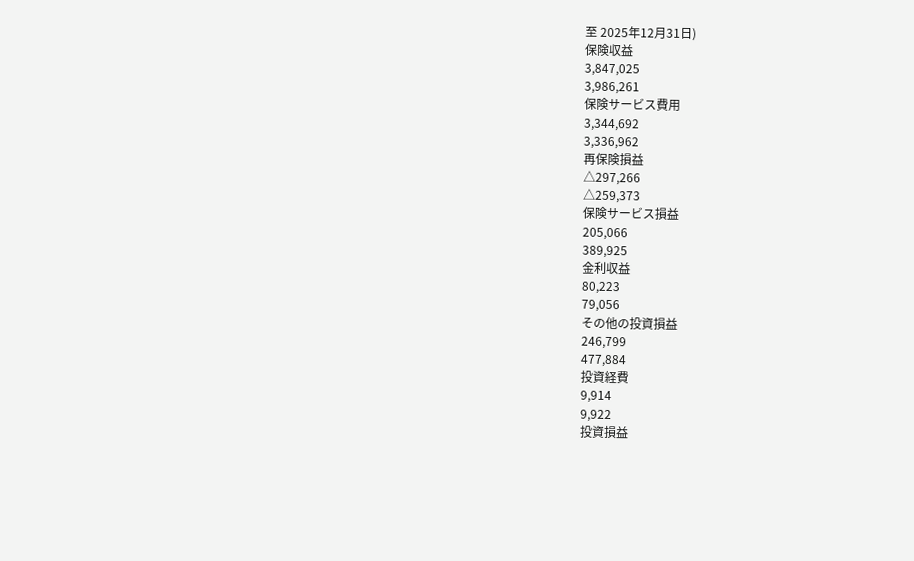至 2025年12月31日)
保険収益
3,847,025
3,986,261
保険サービス費用
3,344,692
3,336,962
再保険損益
△297,266
△259,373
保険サービス損益
205,066
389,925
金利収益
80,223
79,056
その他の投資損益
246,799
477,884
投資経費
9,914
9,922
投資損益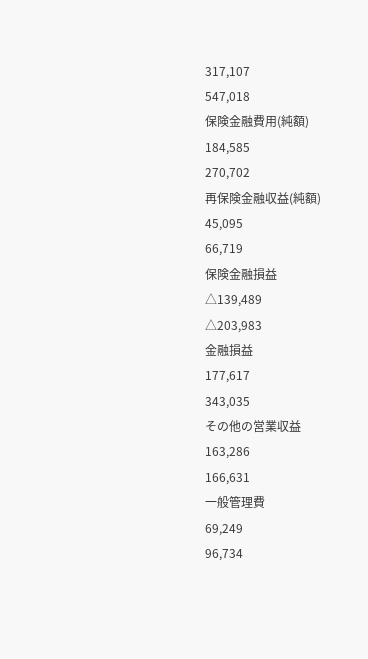317,107
547,018
保険金融費用(純額)
184,585
270,702
再保険金融収益(純額)
45,095
66,719
保険金融損益
△139,489
△203,983
金融損益
177,617
343,035
その他の営業収益
163,286
166,631
一般管理費
69,249
96,734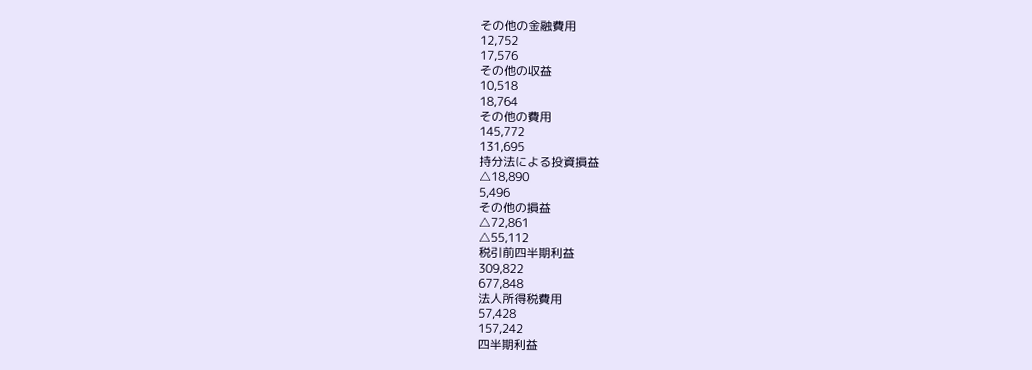その他の金融費用
12,752
17,576
その他の収益
10,518
18,764
その他の費用
145,772
131,695
持分法による投資損益
△18,890
5,496
その他の損益
△72,861
△55,112
税引前四半期利益
309,822
677,848
法人所得税費用
57,428
157,242
四半期利益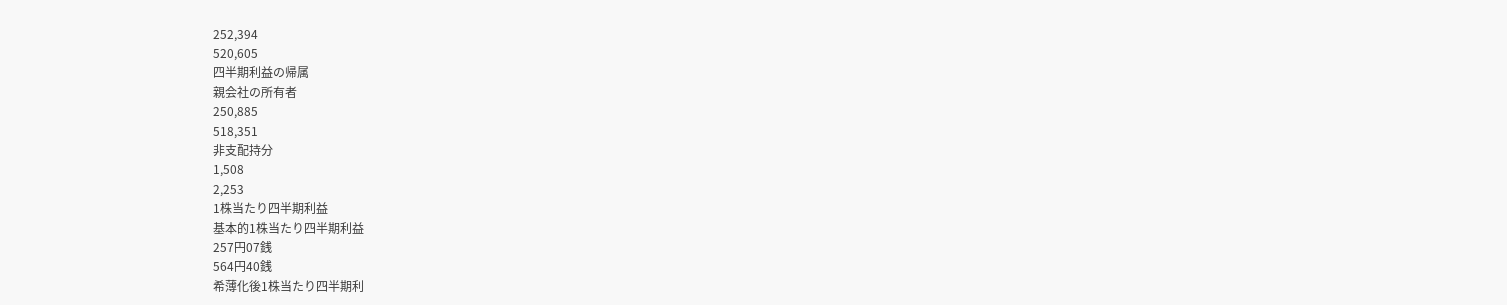252,394
520,605
四半期利益の帰属
親会社の所有者
250,885
518,351
非支配持分
1,508
2,253
1株当たり四半期利益
基本的1株当たり四半期利益
257円07銭
564円40銭
希薄化後1株当たり四半期利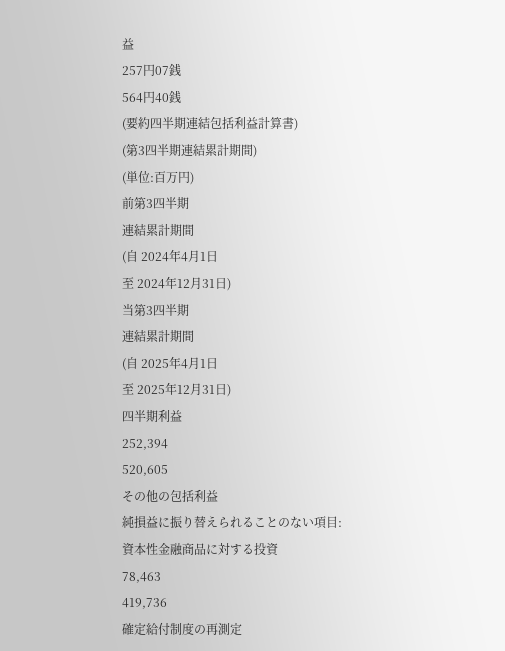益
257円07銭
564円40銭
(要約四半期連結包括利益計算書)
(第3四半期連結累計期間)
(単位:百万円)
前第3四半期
連結累計期間
(自 2024年4月1日
至 2024年12月31日)
当第3四半期
連結累計期間
(自 2025年4月1日
至 2025年12月31日)
四半期利益
252,394
520,605
その他の包括利益
純損益に振り替えられることのない項目:
資本性金融商品に対する投資
78,463
419,736
確定給付制度の再測定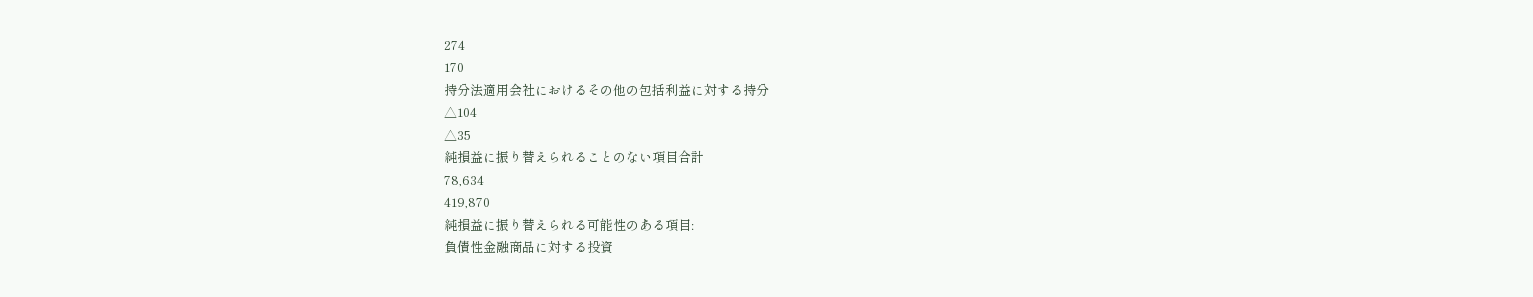274
170
持分法適用会社におけるその他の包括利益に対する持分
△104
△35
純損益に振り替えられることのない項目合計
78,634
419,870
純損益に振り替えられる可能性のある項目:
負債性金融商品に対する投資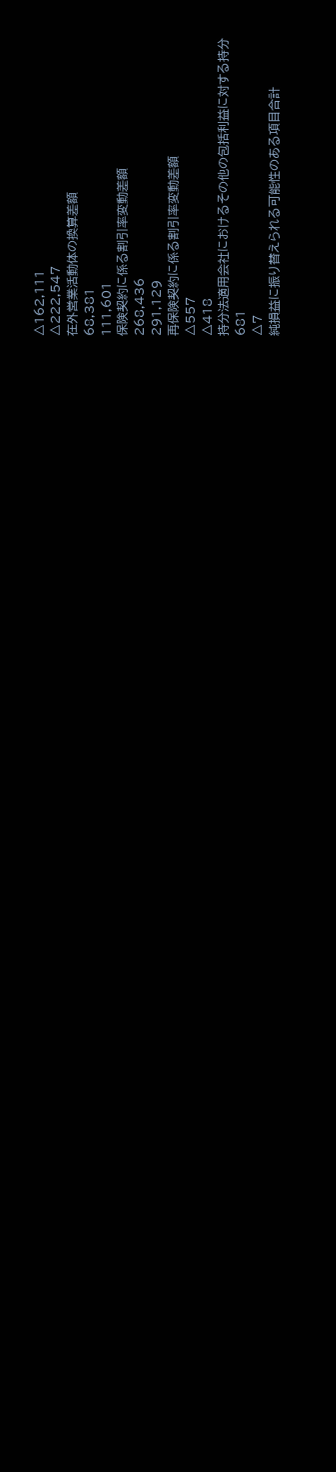△162,111
△222,547
在外営業活動体の換算差額
68,381
111,601
保険契約に係る割引率変動差額
268,436
291,129
再保険契約に係る割引率変動差額
△557
△418
持分法適用会社におけるその他の包括利益に対する持分
681
△7
純損益に振り替えられる可能性のある項目合計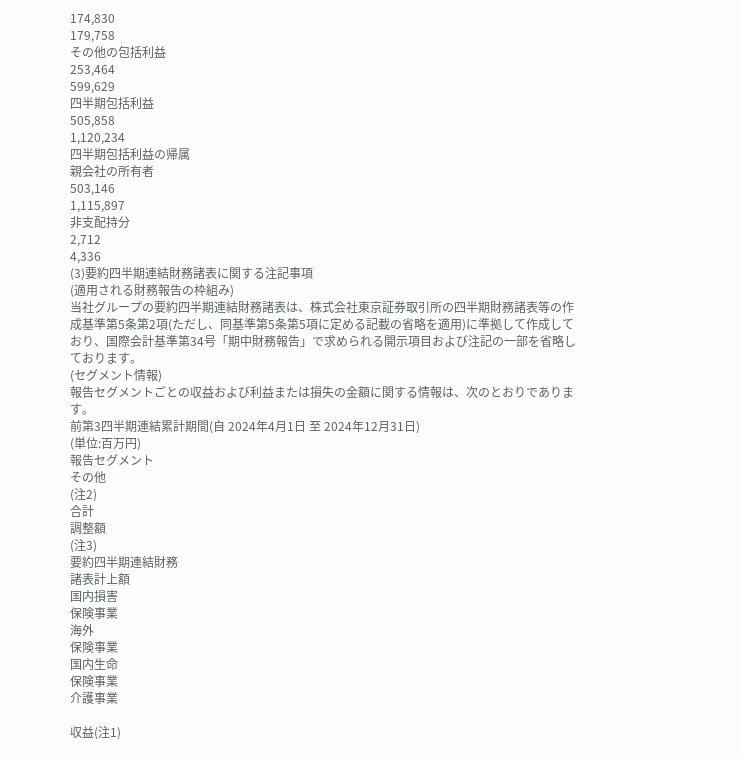174,830
179,758
その他の包括利益
253,464
599,629
四半期包括利益
505,858
1,120,234
四半期包括利益の帰属
親会社の所有者
503,146
1,115,897
非支配持分
2,712
4,336
(3)要約四半期連結財務諸表に関する注記事項
(適用される財務報告の枠組み)
当社グループの要約四半期連結財務諸表は、株式会社東京証券取引所の四半期財務諸表等の作成基準第5条第2項(ただし、同基準第5条第5項に定める記載の省略を適用)に準拠して作成しており、国際会計基準第34号「期中財務報告」で求められる開示項目および注記の一部を省略しております。
(セグメント情報)
報告セグメントごとの収益および利益または損失の金額に関する情報は、次のとおりであります。
前第3四半期連結累計期間(自 2024年4月1日 至 2024年12月31日)
(単位:百万円)
報告セグメント
その他
(注2)
合計
調整額
(注3)
要約四半期連結財務
諸表計上額
国内損害
保険事業
海外
保険事業
国内生命
保険事業
介護事業

収益(注1)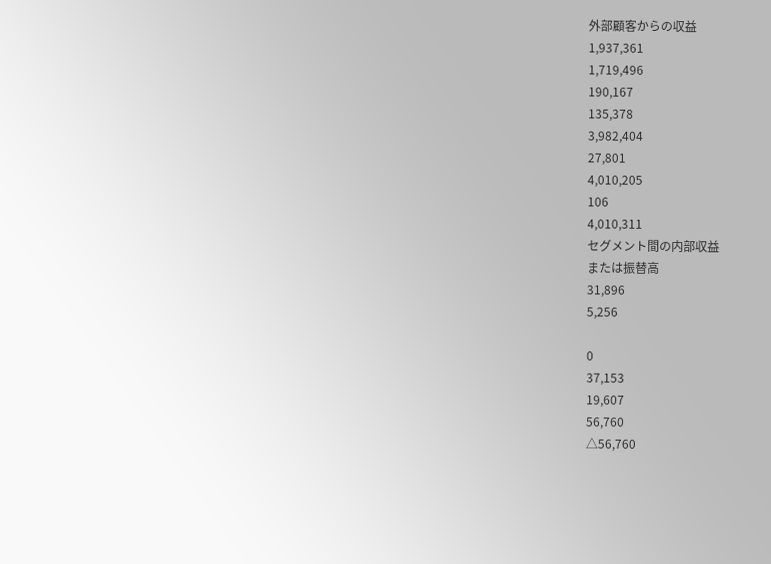外部顧客からの収益
1,937,361
1,719,496
190,167
135,378
3,982,404
27,801
4,010,205
106
4,010,311
セグメント間の内部収益
または振替高
31,896
5,256

0
37,153
19,607
56,760
△56,760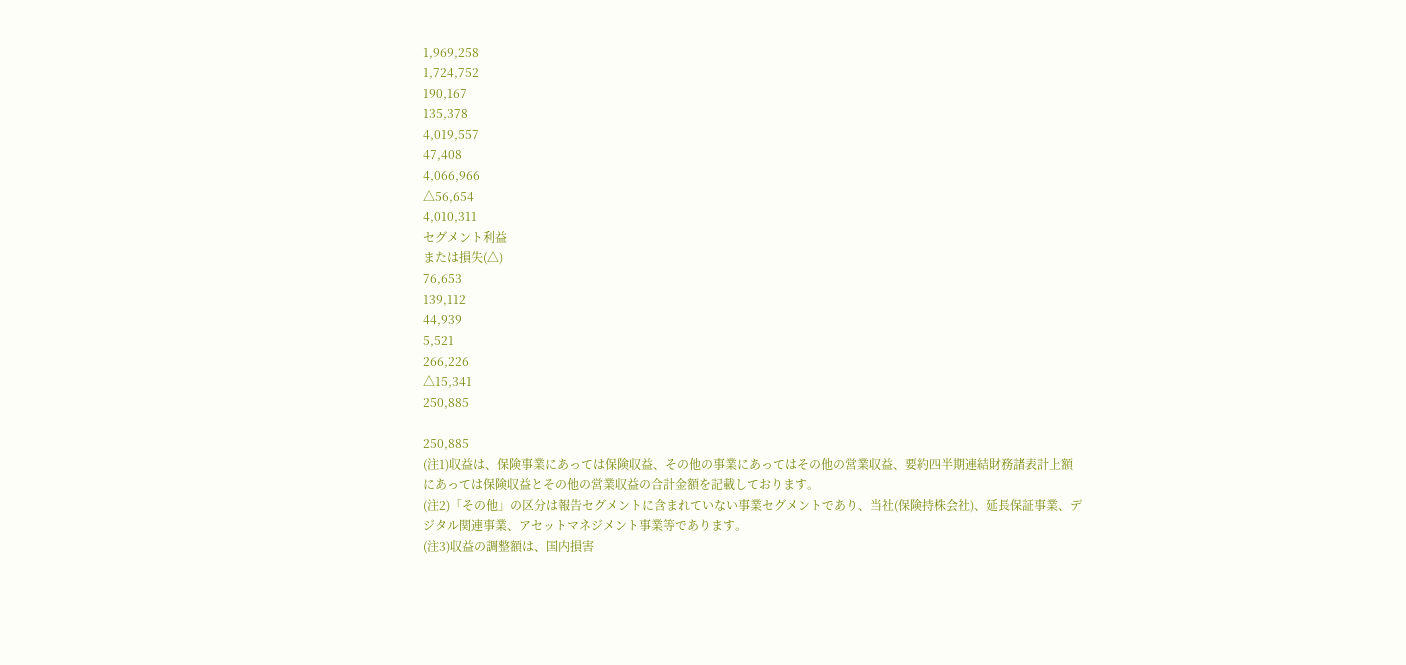1,969,258
1,724,752
190,167
135,378
4,019,557
47,408
4,066,966
△56,654
4,010,311
セグメント利益
または損失(△)
76,653
139,112
44,939
5,521
266,226
△15,341
250,885

250,885
(注1)収益は、保険事業にあっては保険収益、その他の事業にあってはその他の営業収益、要約四半期連結財務諸表計上額にあっては保険収益とその他の営業収益の合計金額を記載しております。
(注2)「その他」の区分は報告セグメントに含まれていない事業セグメントであり、当社(保険持株会社)、延長保証事業、デジタル関連事業、アセットマネジメント事業等であります。
(注3)収益の調整額は、国内損害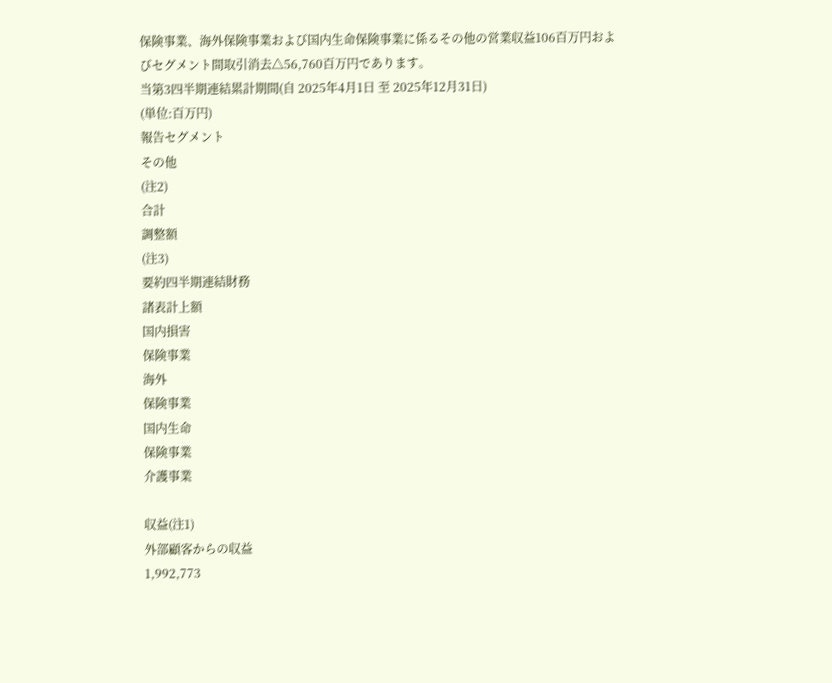保険事業、海外保険事業および国内生命保険事業に係るその他の営業収益106百万円およびセグメント間取引消去△56,760百万円であります。
当第3四半期連結累計期間(自 2025年4月1日 至 2025年12月31日)
(単位:百万円)
報告セグメント
その他
(注2)
合計
調整額
(注3)
要約四半期連結財務
諸表計上額
国内損害
保険事業
海外
保険事業
国内生命
保険事業
介護事業

収益(注1)
外部顧客からの収益
1,992,773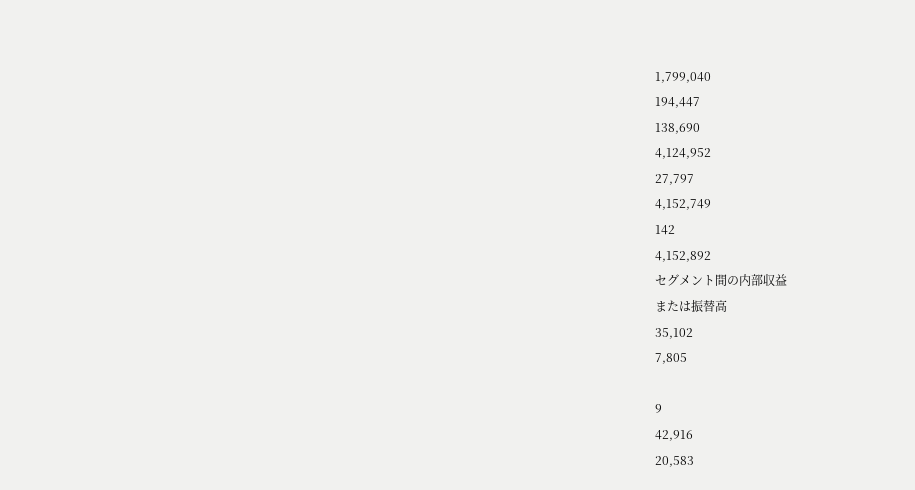1,799,040
194,447
138,690
4,124,952
27,797
4,152,749
142
4,152,892
セグメント間の内部収益
または振替高
35,102
7,805

9
42,916
20,583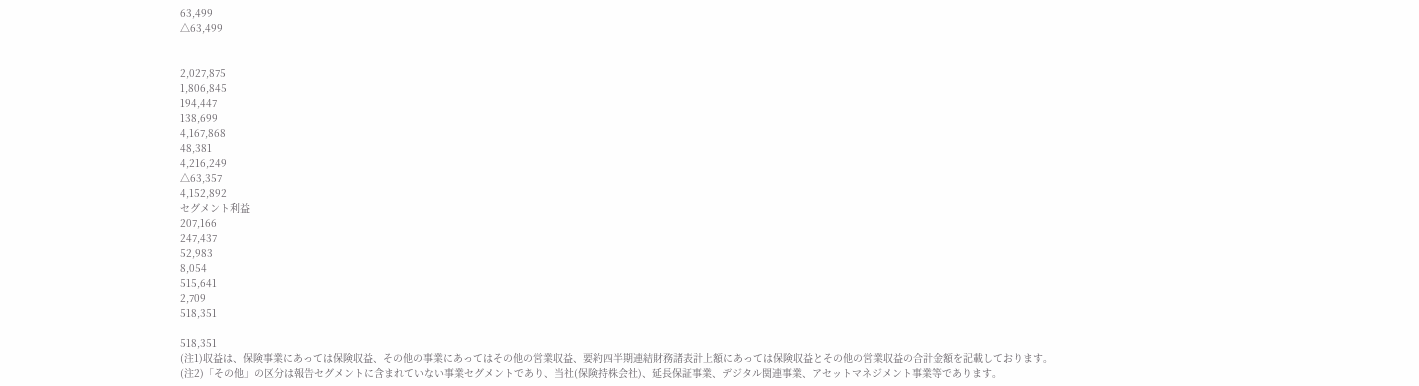63,499
△63,499


2,027,875
1,806,845
194,447
138,699
4,167,868
48,381
4,216,249
△63,357
4,152,892
セグメント利益
207,166
247,437
52,983
8,054
515,641
2,709
518,351

518,351
(注1)収益は、保険事業にあっては保険収益、その他の事業にあってはその他の営業収益、要約四半期連結財務諸表計上額にあっては保険収益とその他の営業収益の合計金額を記載しております。
(注2)「その他」の区分は報告セグメントに含まれていない事業セグメントであり、当社(保険持株会社)、延長保証事業、デジタル関連事業、アセットマネジメント事業等であります。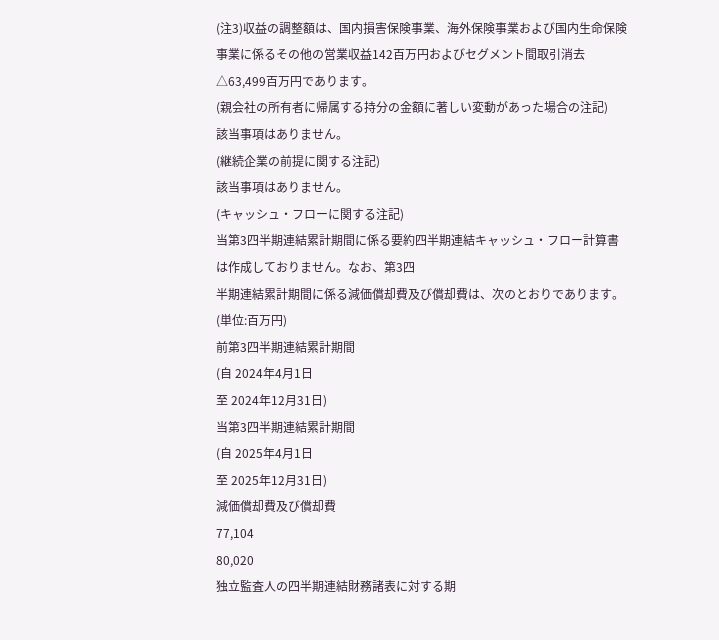(注3)収益の調整額は、国内損害保険事業、海外保険事業および国内生命保険事業に係るその他の営業収益142百万円およびセグメント間取引消去△63,499百万円であります。
(親会社の所有者に帰属する持分の金額に著しい変動があった場合の注記)
該当事項はありません。
(継続企業の前提に関する注記)
該当事項はありません。
(キャッシュ・フローに関する注記)
当第3四半期連結累計期間に係る要約四半期連結キャッシュ・フロー計算書は作成しておりません。なお、第3四
半期連結累計期間に係る減価償却費及び償却費は、次のとおりであります。
(単位:百万円)
前第3四半期連結累計期間
(自 2024年4月1日
至 2024年12月31日)
当第3四半期連結累計期間
(自 2025年4月1日
至 2025年12月31日)
減価償却費及び償却費
77,104
80,020
独立監査人の四半期連結財務諸表に対する期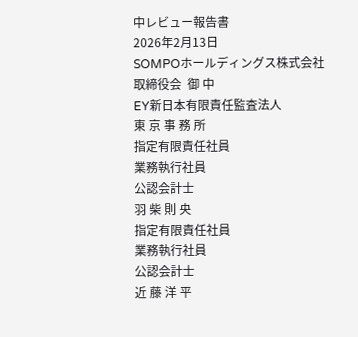中レビュー報告書
2026年2月13日
SOMPOホールディングス株式会社
取締役会  御 中
EY新日本有限責任監査法人
東 京 事 務 所
指定有限責任社員
業務執行社員
公認会計士
羽 柴 則 央
指定有限責任社員
業務執行社員
公認会計士
近 藤 洋 平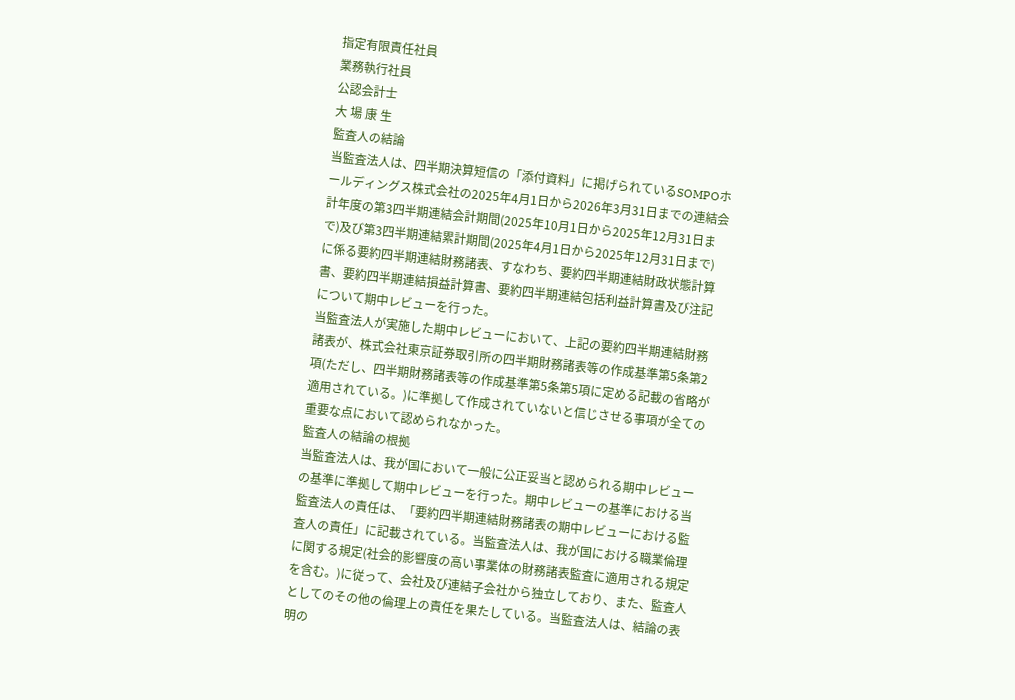指定有限責任社員
業務執行社員
公認会計士
大 場 康 生
監査人の結論
当監査法人は、四半期決算短信の「添付資料」に掲げられているSOMPOホールディングス株式会社の2025年4月1日から2026年3月31日までの連結会計年度の第3四半期連結会計期間(2025年10月1日から2025年12月31日まで)及び第3四半期連結累計期間(2025年4月1日から2025年12月31日まで)に係る要約四半期連結財務諸表、すなわち、要約四半期連結財政状態計算書、要約四半期連結損益計算書、要約四半期連結包括利益計算書及び注記について期中レビューを行った。
当監査法人が実施した期中レビューにおいて、上記の要約四半期連結財務諸表が、株式会社東京証券取引所の四半期財務諸表等の作成基準第5条第2項(ただし、四半期財務諸表等の作成基準第5条第5項に定める記載の省略が適用されている。)に準拠して作成されていないと信じさせる事項が全ての重要な点において認められなかった。
監査人の結論の根拠
当監査法人は、我が国において一般に公正妥当と認められる期中レビューの基準に準拠して期中レビューを行った。期中レビューの基準における当監査法人の責任は、「要約四半期連結財務諸表の期中レビューにおける監査人の責任」に記載されている。当監査法人は、我が国における職業倫理に関する規定(社会的影響度の高い事業体の財務諸表監査に適用される規定を含む。)に従って、会社及び連結子会社から独立しており、また、監査人としてのその他の倫理上の責任を果たしている。当監査法人は、結論の表明の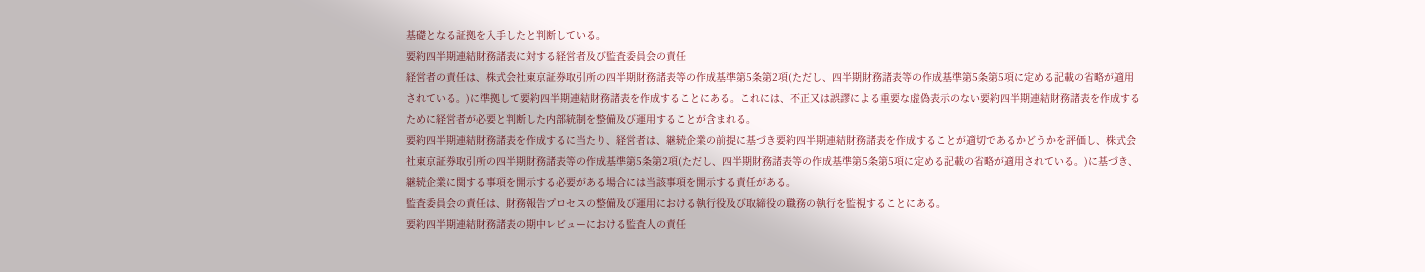基礎となる証拠を入手したと判断している。
要約四半期連結財務諸表に対する経営者及び監査委員会の責任
経営者の責任は、株式会社東京証券取引所の四半期財務諸表等の作成基準第5条第2項(ただし、四半期財務諸表等の作成基準第5条第5項に定める記載の省略が適用されている。)に準拠して要約四半期連結財務諸表を作成することにある。これには、不正又は誤謬による重要な虚偽表示のない要約四半期連結財務諸表を作成するために経営者が必要と判断した内部統制を整備及び運用することが含まれる。
要約四半期連結財務諸表を作成するに当たり、経営者は、継続企業の前提に基づき要約四半期連結財務諸表を作成することが適切であるかどうかを評価し、株式会社東京証券取引所の四半期財務諸表等の作成基準第5条第2項(ただし、四半期財務諸表等の作成基準第5条第5項に定める記載の省略が適用されている。)に基づき、継続企業に関する事項を開示する必要がある場合には当該事項を開示する責任がある。
監査委員会の責任は、財務報告プロセスの整備及び運用における執行役及び取締役の職務の執行を監視することにある。
要約四半期連結財務諸表の期中レビューにおける監査人の責任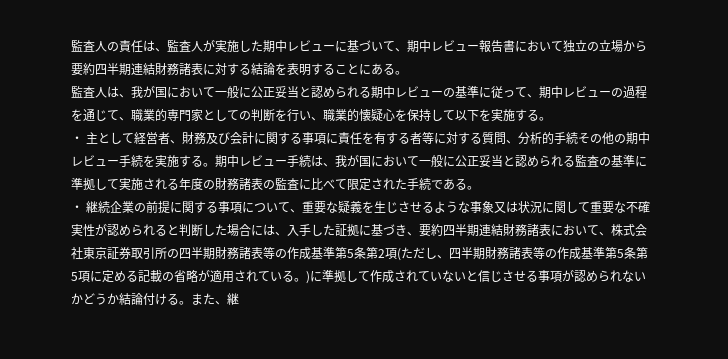監査人の責任は、監査人が実施した期中レビューに基づいて、期中レビュー報告書において独立の立場から要約四半期連結財務諸表に対する結論を表明することにある。
監査人は、我が国において一般に公正妥当と認められる期中レビューの基準に従って、期中レビューの過程を通じて、職業的専門家としての判断を行い、職業的懐疑心を保持して以下を実施する。
・ 主として経営者、財務及び会計に関する事項に責任を有する者等に対する質問、分析的手続その他の期中レビュー手続を実施する。期中レビュー手続は、我が国において一般に公正妥当と認められる監査の基準に準拠して実施される年度の財務諸表の監査に比べて限定された手続である。
・ 継続企業の前提に関する事項について、重要な疑義を生じさせるような事象又は状況に関して重要な不確実性が認められると判断した場合には、入手した証拠に基づき、要約四半期連結財務諸表において、株式会社東京証券取引所の四半期財務諸表等の作成基準第5条第2項(ただし、四半期財務諸表等の作成基準第5条第5項に定める記載の省略が適用されている。)に準拠して作成されていないと信じさせる事項が認められないかどうか結論付ける。また、継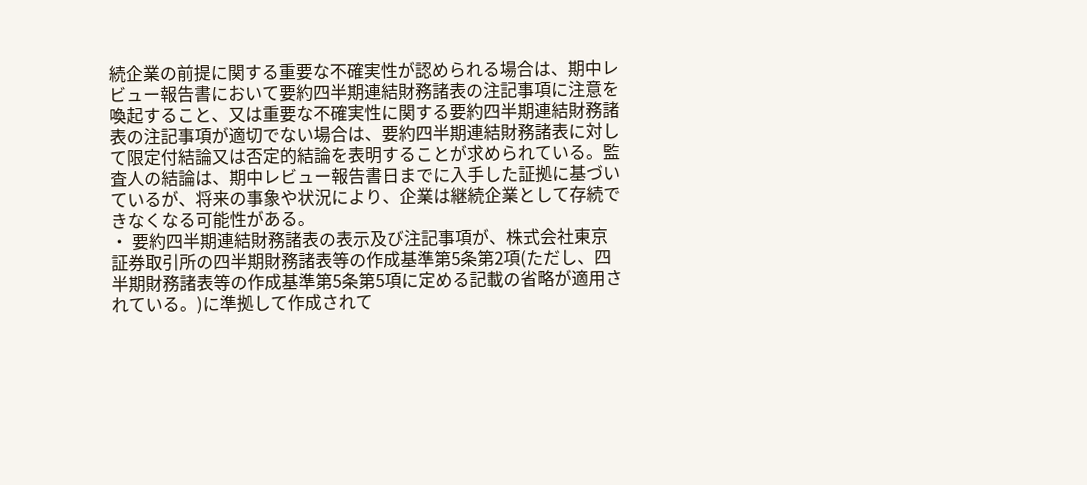続企業の前提に関する重要な不確実性が認められる場合は、期中レビュー報告書において要約四半期連結財務諸表の注記事項に注意を喚起すること、又は重要な不確実性に関する要約四半期連結財務諸表の注記事項が適切でない場合は、要約四半期連結財務諸表に対して限定付結論又は否定的結論を表明することが求められている。監査人の結論は、期中レビュー報告書日までに入手した証拠に基づいているが、将来の事象や状況により、企業は継続企業として存続できなくなる可能性がある。
・ 要約四半期連結財務諸表の表示及び注記事項が、株式会社東京証券取引所の四半期財務諸表等の作成基準第5条第2項(ただし、四半期財務諸表等の作成基準第5条第5項に定める記載の省略が適用されている。)に準拠して作成されて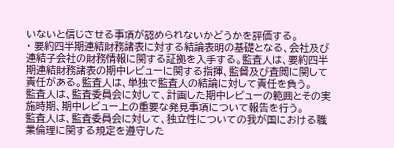いないと信じさせる事項が認められないかどうかを評価する。
・ 要約四半期連結財務諸表に対する結論表明の基礎となる、会社及び連結子会社の財務情報に関する証拠を入手する。監査人は、要約四半期連結財務諸表の期中レビューに関する指揮、監督及び査閲に関して責任がある。監査人は、単独で監査人の結論に対して責任を負う。
監査人は、監査委員会に対して、計画した期中レビューの範囲とその実施時期、期中レビュー上の重要な発見事項について報告を行う。
監査人は、監査委員会に対して、独立性についての我が国における職業倫理に関する規定を遵守した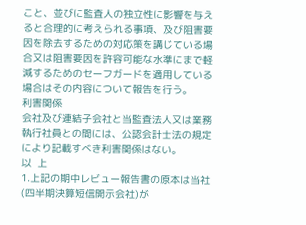こと、並びに監査人の独立性に影響を与えると合理的に考えられる事項、及び阻害要因を除去するための対応策を講じている場合又は阻害要因を許容可能な水準にまで軽減するためのセーフガードを適用している場合はその内容について報告を行う。
利害関係
会社及び連結子会社と当監査法人又は業務執行社員との間には、公認会計士法の規定により記載すべき利害関係はない。
以  上
1.上記の期中レビュー報告書の原本は当社(四半期決算短信開示会社)が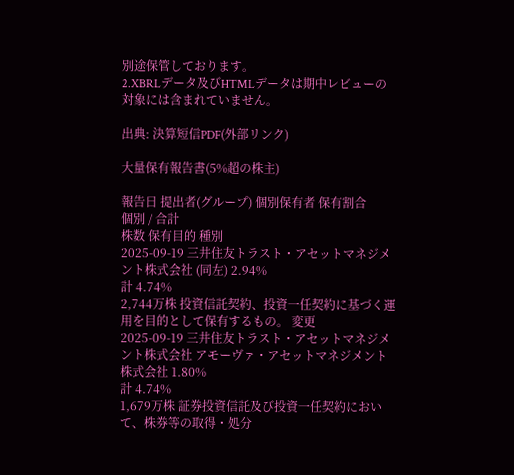別途保管しております。
2.XBRLデータ及びHTMLデータは期中レビューの対象には含まれていません。

出典: 決算短信PDF(外部リンク)

大量保有報告書(5%超の株主)

報告日 提出者(グループ) 個別保有者 保有割合
個別 / 合計
株数 保有目的 種別
2025-09-19 三井住友トラスト・アセットマネジメント株式会社 (同左) 2.94%
計 4.74%
2,744万株 投資信託契約、投資一任契約に基づく運用を目的として保有するもの。 変更
2025-09-19 三井住友トラスト・アセットマネジメント株式会社 アモーヴァ・アセットマネジメント株式会社 1.80%
計 4.74%
1,679万株 証券投資信託及び投資一任契約において、株券等の取得・処分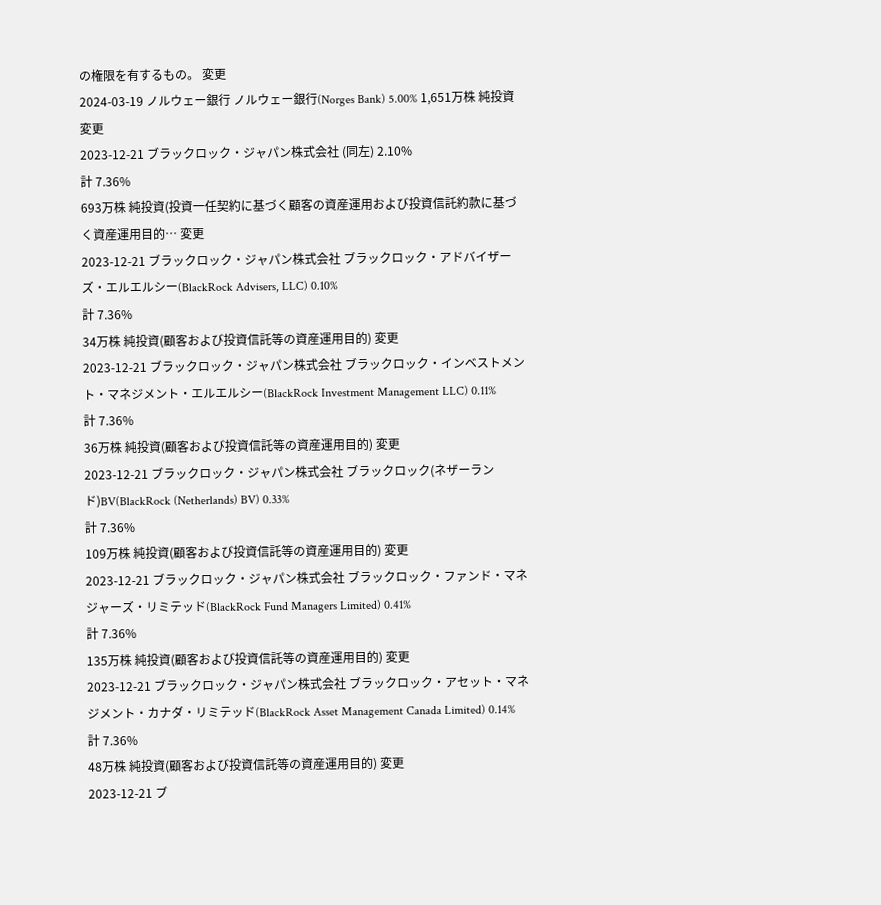の権限を有するもの。 変更
2024-03-19 ノルウェー銀行 ノルウェー銀行(Norges Bank) 5.00% 1,651万株 純投資 変更
2023-12-21 ブラックロック・ジャパン株式会社 (同左) 2.10%
計 7.36%
693万株 純投資(投資一任契約に基づく顧客の資産運用および投資信託約款に基づく資産運用目的… 変更
2023-12-21 ブラックロック・ジャパン株式会社 ブラックロック・アドバイザーズ・エルエルシー(BlackRock Advisers, LLC) 0.10%
計 7.36%
34万株 純投資(顧客および投資信託等の資産運用目的) 変更
2023-12-21 ブラックロック・ジャパン株式会社 ブラックロック・インベストメント・マネジメント・エルエルシー(BlackRock Investment Management LLC) 0.11%
計 7.36%
36万株 純投資(顧客および投資信託等の資産運用目的) 変更
2023-12-21 ブラックロック・ジャパン株式会社 ブラックロック(ネザーランド)BV(BlackRock (Netherlands) BV) 0.33%
計 7.36%
109万株 純投資(顧客および投資信託等の資産運用目的) 変更
2023-12-21 ブラックロック・ジャパン株式会社 ブラックロック・ファンド・マネジャーズ・リミテッド(BlackRock Fund Managers Limited) 0.41%
計 7.36%
135万株 純投資(顧客および投資信託等の資産運用目的) 変更
2023-12-21 ブラックロック・ジャパン株式会社 ブラックロック・アセット・マネジメント・カナダ・リミテッド(BlackRock Asset Management Canada Limited) 0.14%
計 7.36%
48万株 純投資(顧客および投資信託等の資産運用目的) 変更
2023-12-21 ブ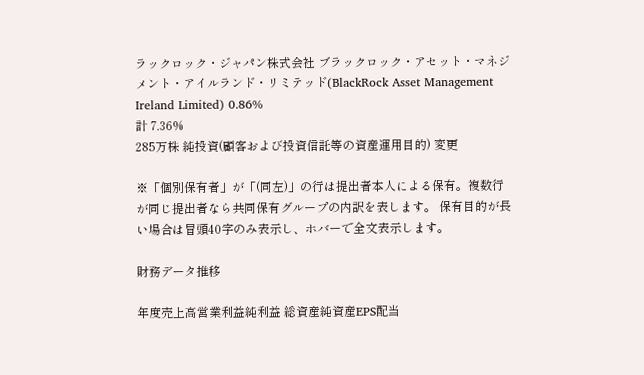ラックロック・ジャパン株式会社 ブラックロック・アセット・マネジメント・アイルランド・リミテッド(BlackRock Asset Management Ireland Limited) 0.86%
計 7.36%
285万株 純投資(顧客および投資信託等の資産運用目的) 変更

※「個別保有者」が「(同左)」の行は提出者本人による保有。複数行が同じ提出者なら共同保有グループの内訳を表します。 保有目的が長い場合は冒頭40字のみ表示し、ホバーで全文表示します。

財務データ推移

年度売上高営業利益純利益 総資産純資産EPS配当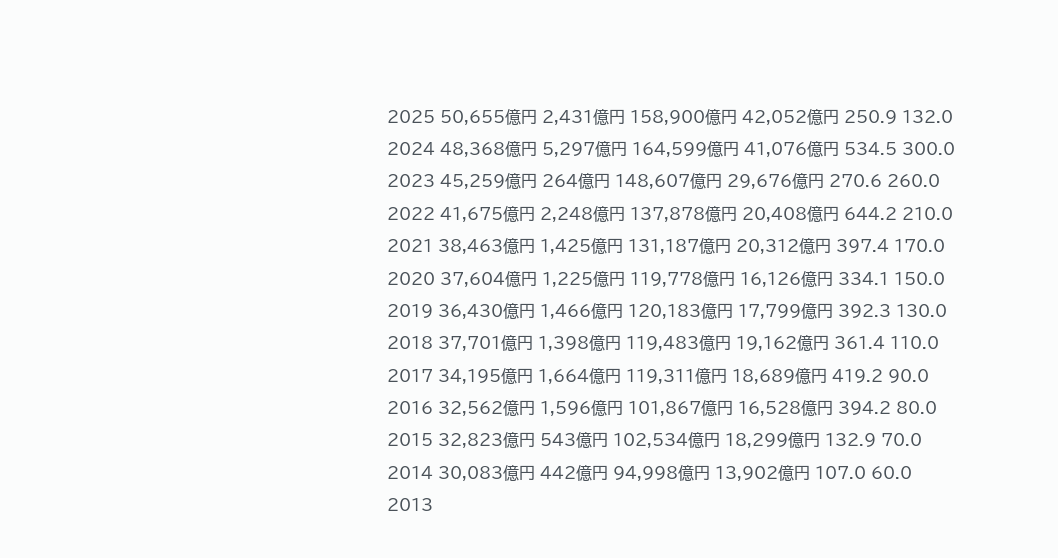2025 50,655億円 2,431億円 158,900億円 42,052億円 250.9 132.0
2024 48,368億円 5,297億円 164,599億円 41,076億円 534.5 300.0
2023 45,259億円 264億円 148,607億円 29,676億円 270.6 260.0
2022 41,675億円 2,248億円 137,878億円 20,408億円 644.2 210.0
2021 38,463億円 1,425億円 131,187億円 20,312億円 397.4 170.0
2020 37,604億円 1,225億円 119,778億円 16,126億円 334.1 150.0
2019 36,430億円 1,466億円 120,183億円 17,799億円 392.3 130.0
2018 37,701億円 1,398億円 119,483億円 19,162億円 361.4 110.0
2017 34,195億円 1,664億円 119,311億円 18,689億円 419.2 90.0
2016 32,562億円 1,596億円 101,867億円 16,528億円 394.2 80.0
2015 32,823億円 543億円 102,534億円 18,299億円 132.9 70.0
2014 30,083億円 442億円 94,998億円 13,902億円 107.0 60.0
2013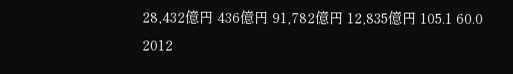28,432億円 436億円 91,782億円 12,835億円 105.1 60.0
2012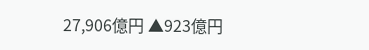27,906億円 ▲923億円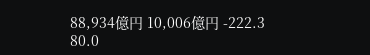88,934億円 10,006億円 -222.3 80.0